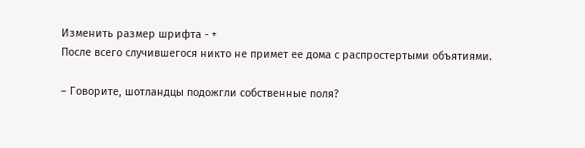Изменить размер шрифта - +
После всего случившегося никто не примет ее дома с распростертыми объятиями.

– Говорите, шотландцы подожгли собственные поля?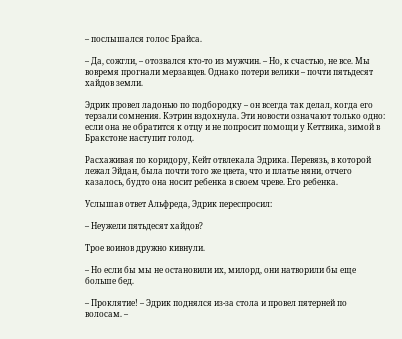– послышался голос Брайса.

– Да, сожгли, – отозвался кто-то из мужчин. – Но, к счастью, не все. Мы вовремя прогнали мерзавцев. Однако потери велики – почти пятьдесят хайдов земли.

Эдрик провел ладонью по подбородку – он всегда так делал, когда его терзали сомнения. Кэтрин вздохнула. Эти новости означают только одно: если она не обратится к отцу и не попросит помощи у Кеттвика, зимой в Бракстоне наступит голод.

Расхаживая по коридору, Кейт отвлекала Эдрика. Перевязь, в которой лежал Эйдан, была почти того же цвета, что и платье няни, отчего казалось, будто она носит ребенка в своем чреве. Его ребенка.

Услышав ответ Альфреда, Эдрик переспросил:

– Неужели пятьдесят хайдов?

Трое воинов дружно кивнули.

– Но если бы мы не остановили их, милорд, они натворили бы еще больше бед.

– Проклятие! – Эдрик поднялся из-за стола и провел пятерней по волосам. –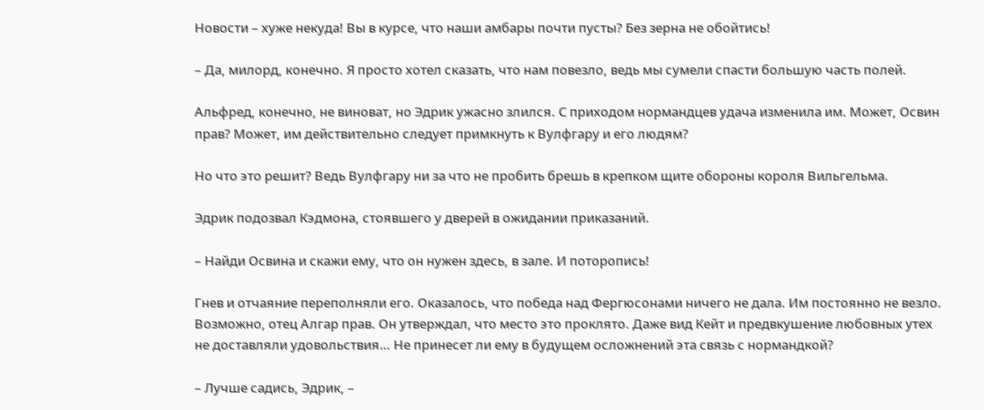Новости – хуже некуда! Вы в курсе, что наши амбары почти пусты? Без зерна не обойтись!

– Да, милорд, конечно. Я просто хотел сказать, что нам повезло, ведь мы сумели спасти большую часть полей.

Альфред, конечно, не виноват, но Эдрик ужасно злился. С приходом нормандцев удача изменила им. Может, Освин прав? Может, им действительно следует примкнуть к Вулфгару и его людям?

Но что это решит? Ведь Вулфгару ни за что не пробить брешь в крепком щите обороны короля Вильгельма.

Эдрик подозвал Кэдмона, стоявшего у дверей в ожидании приказаний.

– Найди Освина и скажи ему, что он нужен здесь, в зале. И поторопись!

Гнев и отчаяние переполняли его. Оказалось, что победа над Фергюсонами ничего не дала. Им постоянно не везло. Возможно, отец Алгар прав. Он утверждал, что место это проклято. Даже вид Кейт и предвкушение любовных утех не доставляли удовольствия… Не принесет ли ему в будущем осложнений эта связь с нормандкой?

– Лучше садись, Эдрик, –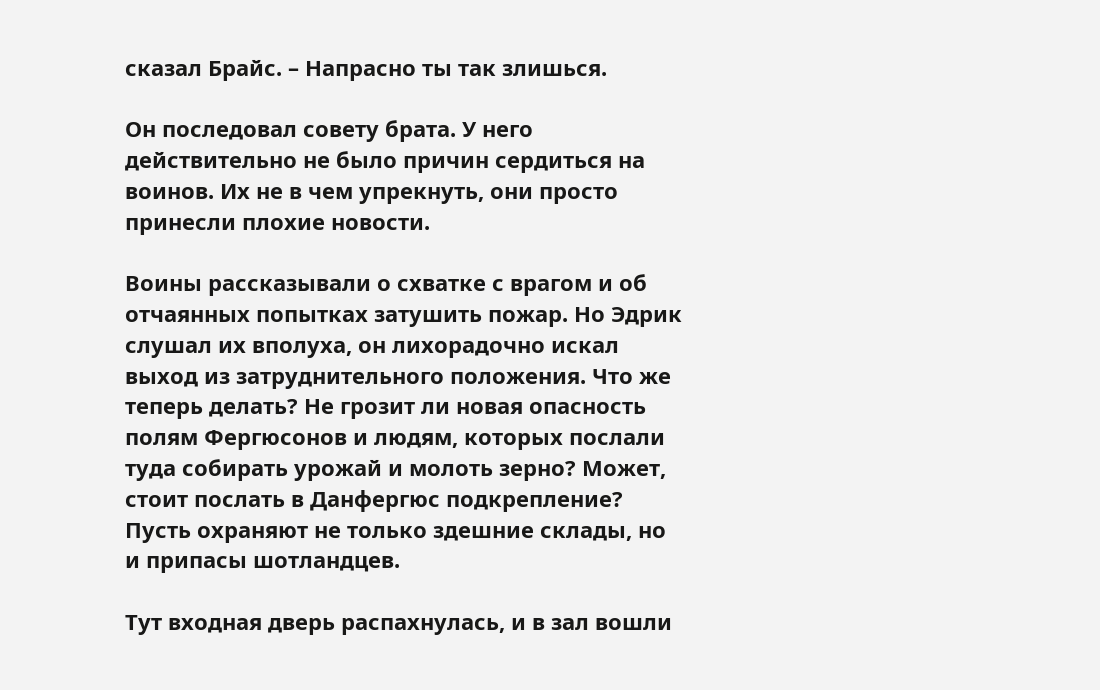сказал Брайс. – Напрасно ты так злишься.

Он последовал совету брата. У него действительно не было причин сердиться на воинов. Их не в чем упрекнуть, они просто принесли плохие новости.

Воины рассказывали о схватке с врагом и об отчаянных попытках затушить пожар. Но Эдрик слушал их вполуха, он лихорадочно искал выход из затруднительного положения. Что же теперь делать? Не грозит ли новая опасность полям Фергюсонов и людям, которых послали туда собирать урожай и молоть зерно? Может, стоит послать в Данфергюс подкрепление? Пусть охраняют не только здешние склады, но и припасы шотландцев.

Тут входная дверь распахнулась, и в зал вошли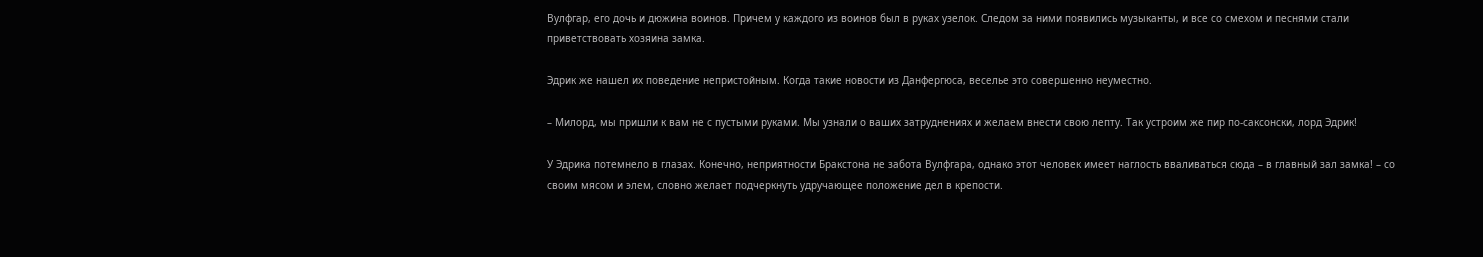Вулфгар, его дочь и дюжина воинов. Причем у каждого из воинов был в руках узелок. Следом за ними появились музыканты, и все со смехом и песнями стали приветствовать хозяина замка.

Эдрик же нашел их поведение непристойным. Когда такие новости из Данфергюса, веселье это совершенно неуместно.

– Милорд, мы пришли к вам не с пустыми руками. Мы узнали о ваших затруднениях и желаем внести свою лепту. Так устроим же пир по-саксонски, лорд Эдрик!

У Эдрика потемнело в глазах. Конечно, неприятности Бракстона не забота Вулфгара, однако этот человек имеет наглость вваливаться сюда – в главный зал замка! – со своим мясом и элем, словно желает подчеркнуть удручающее положение дел в крепости.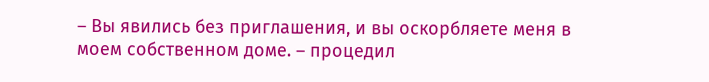– Вы явились без приглашения, и вы оскорбляете меня в моем собственном доме. – процедил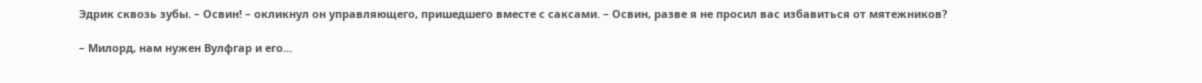Эдрик сквозь зубы. – Освин! – окликнул он управляющего, пришедшего вместе с саксами. – Освин, разве я не просил вас избавиться от мятежников?

– Милорд, нам нужен Вулфгар и его…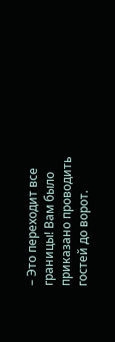– Это переходит все границы! Вам было приказано проводить гостей до ворот.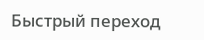Быстрый переход